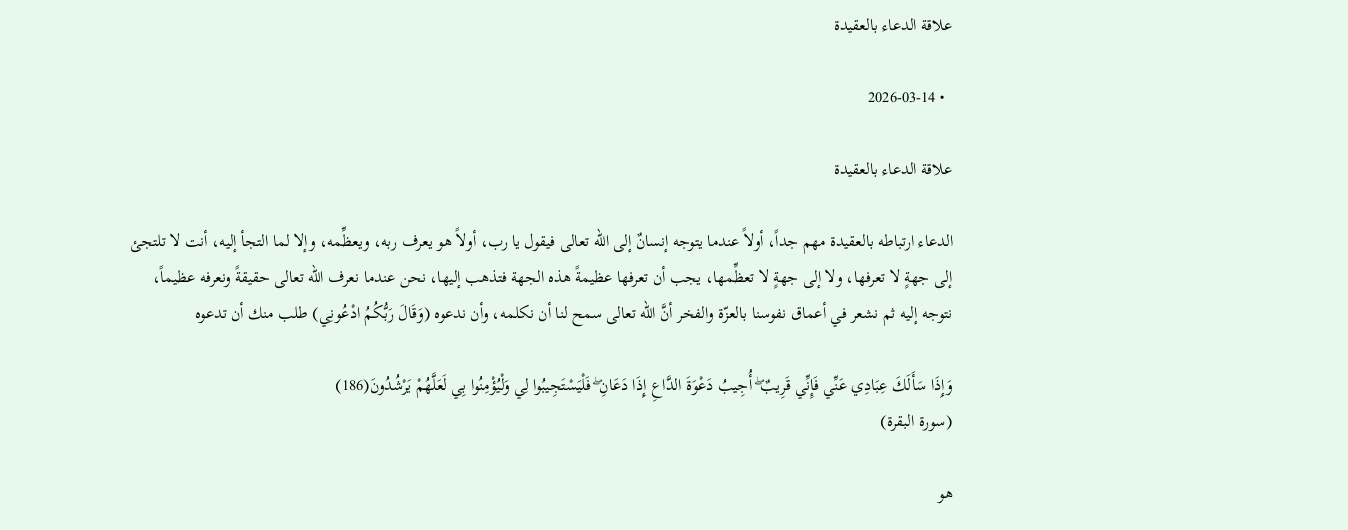علاقة الدعاء بالعقيدة

  • 2026-03-14

علاقة الدعاء بالعقيدة

الدعاء ارتباطه بالعقيدة مهم جداً، أولاً عندما يتوجه إنسانٌ إلى الله تعالى فيقول يا رب، أولاً هو يعرف ربه، ويعظِّمه، وإلا لما التجأ إليه، أنت لا تلتجئ إلى جهةٍ لا تعرفها، ولا إلى جهةٍ لا تعظِّمها، يجب أن تعرفها عظيمةً هذه الجهة فتذهب إليها، نحن عندما نعرف الله تعالى حقيقةً ونعرفه عظيماً، نتوجه إليه ثم نشعر في أعماق نفوسنا بالعزّة والفخر أنَّ الله تعالى سمح لنا أن نكلمه، وأن ندعوه (وَقَالَ رَبُّكُمُ ادْعُونِي) طلب منك أن تدعوه

وَإِذَا سَأَلَكَ عِبَادِي عَنِّي فَإِنِّي قَرِيبٌ ۖ أُجِيبُ دَعْوَةَ الدَّاعِ إِذَا دَعَانِ ۖ فَلْيَسْتَجِيبُوا لِي وَلْيُؤْمِنُوا بِي لَعَلَّهُمْ يَرْشُدُونَ(186)
(سورة البقرة)

هو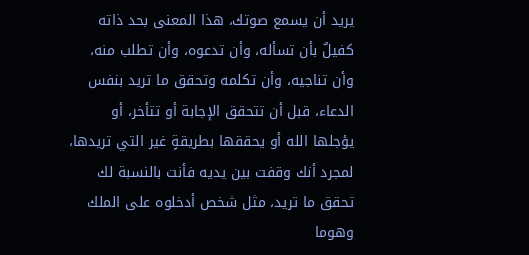يريد أن يسمع صوتك، هذا المعنى بحد ذاته كفيلٌ بأن تسأله، وأن تدعوه، وأن تطلب منه، وأن تناجيه، وأن تكلمه وتحقق ما تريد بنفس الدعاء، قبل أن تتحقق الإجابة أو تتأخر، أو يؤجلها الله أو يحققها بطريقةٍ غير التي تريدها، لمجرد أنك وقفت بين يديه فأنت بالنسبة لك تحقق ما تريد، مثل شخص أدخلوه على الملك وهوما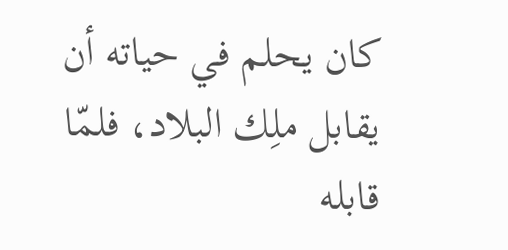كان يحلم في حياته أن يقابل ملِك البلاد، فلمّا قابله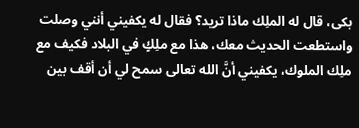بكى، قال له الملِك ماذا تريد؟ فقال له يكفيني أنني وصلت واستطعت الحديث معك، هذا مع ملِكٍ في البلاد فكيف مع ملِك الملوك، يكفيني أنَّ الله تعالى سمح لي أن أقف بين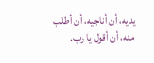يديه، أن أناجيه، أن أطلب منه، أن أقول يا رب.